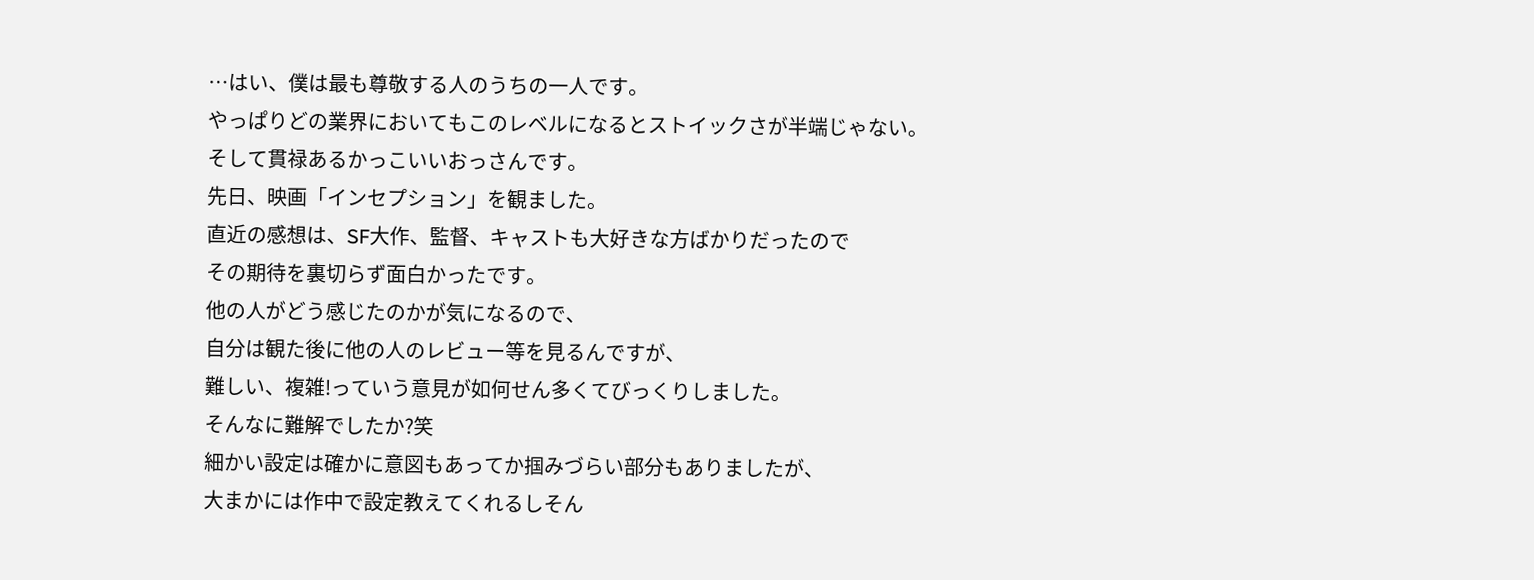…はい、僕は最も尊敬する人のうちの一人です。
やっぱりどの業界においてもこのレベルになるとストイックさが半端じゃない。
そして貫禄あるかっこいいおっさんです。
先日、映画「インセプション」を観ました。
直近の感想は、SF大作、監督、キャストも大好きな方ばかりだったので
その期待を裏切らず面白かったです。
他の人がどう感じたのかが気になるので、
自分は観た後に他の人のレビュー等を見るんですが、
難しい、複雑!っていう意見が如何せん多くてびっくりしました。
そんなに難解でしたか?笑
細かい設定は確かに意図もあってか掴みづらい部分もありましたが、
大まかには作中で設定教えてくれるしそん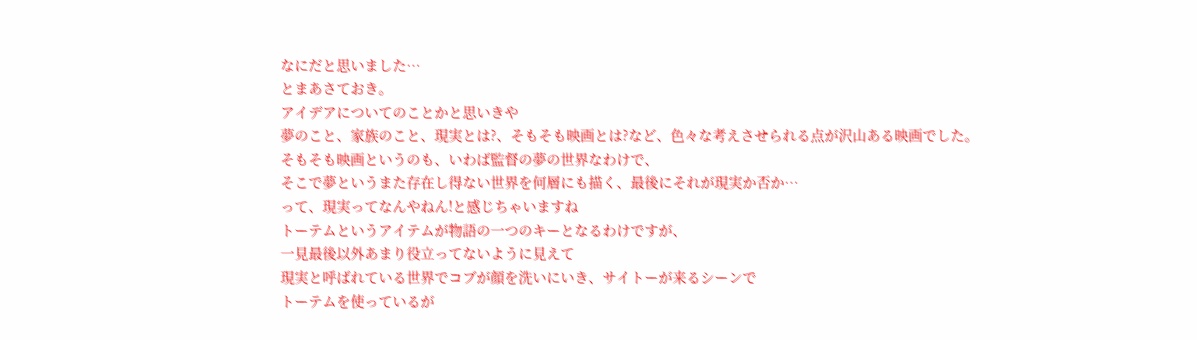なにだと思いました…
とまあさておき。
アイデアについてのことかと思いきや
夢のこと、家族のこと、現実とは?、そもそも映画とは?など、色々な考えさせられる点が沢山ある映画でした。
そもそも映画というのも、いわば監督の夢の世界なわけで、
そこで夢というまた存在し得ない世界を何層にも描く、最後にそれが現実か否か…
って、現実ってなんやねん!と感じちゃいますね
トーテムというアイテムが物語の一つのキーとなるわけですが、
一見最後以外あまり役立ってないように見えて
現実と呼ばれている世界でコブが顔を洗いにいき、サイトーが来るシーンで
トーテムを使っているが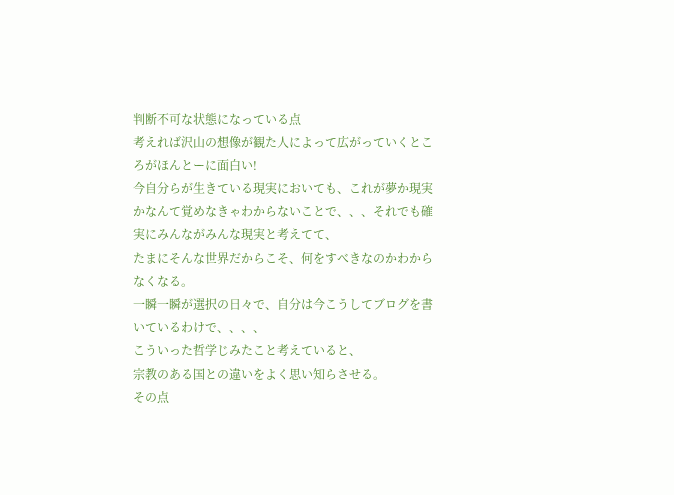判断不可な状態になっている点
考えれば沢山の想像が観た人によって広がっていくところがほんとーに面白い!
今自分らが生きている現実においても、これが夢か現実かなんて覚めなきゃわからないことで、、、それでも確実にみんながみんな現実と考えてて、
たまにそんな世界だからこそ、何をすべきなのかわからなくなる。
一瞬一瞬が選択の日々で、自分は今こうしてブログを書いているわけで、、、、
こういった哲学じみたこと考えていると、
宗教のある国との違いをよく思い知らさせる。
その点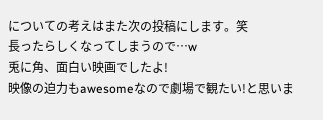についての考えはまた次の投稿にします。笑
長ったらしくなってしまうので…w
兎に角、面白い映画でしたよ!
映像の迫力もawesomeなので劇場で観たい!と思いま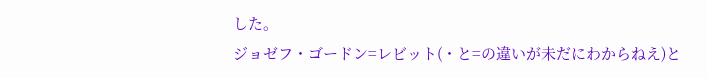した。
ジョゼフ・ゴードン=レビット(・と=の違いが未だにわからねえ)と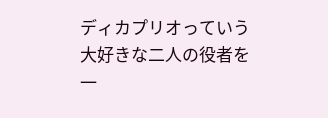ディカプリオっていう大好きな二人の役者を
一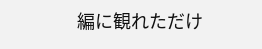編に観れただけ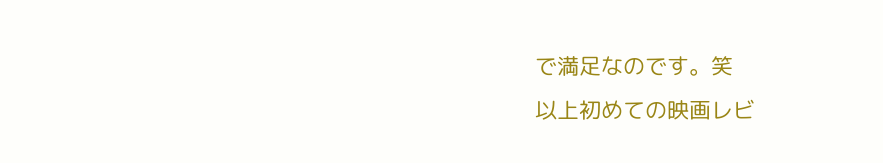で満足なのです。笑
以上初めての映画レビ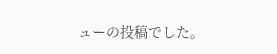ューの投稿でした。